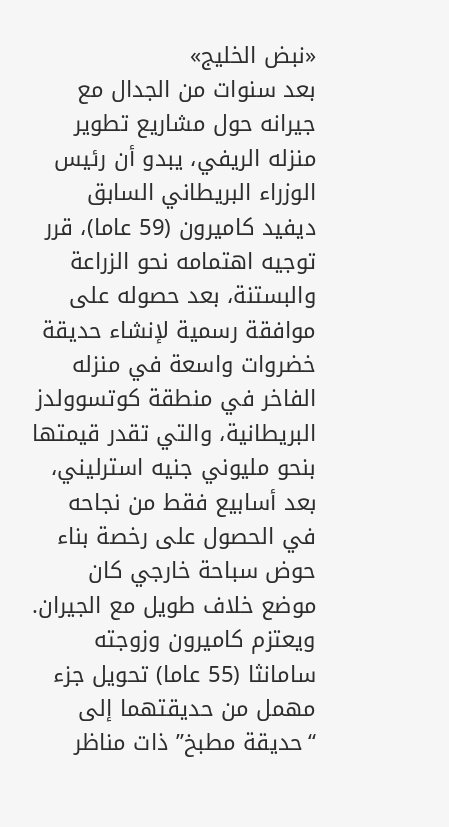«نبض الخليج»
بعد سنوات من الجدال مع جيرانه حول مشاريع تطوير منزله الريفي، يبدو أن رئيس الوزراء البريطاني السابق ديفيد كاميرون (59 عاما)، قرر توجيه اهتمامه نحو الزراعة والبستنة، بعد حصوله على موافقة رسمية لإنشاء حديقة خضروات واسعة في منزله الفاخر في منطقة كوتسوولدز البريطانية، والتي تقدر قيمتها بنحو مليوني جنيه استرليني، بعد أسابيع فقط من نجاحه في الحصول على رخصة بناء حوض سباحة خارجي كان موضع خلاف طويل مع الجيران.
ويعتزم كاميرون وزوجته سامانثا (55 عاما) تحويل جزء مهمل من حديقتهما إلى “حديقة مطبخ” ذات مناظر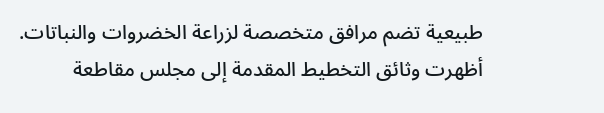طبيعية تضم مرافق متخصصة لزراعة الخضروات والنباتات.
أظهرت وثائق التخطيط المقدمة إلى مجلس مقاطعة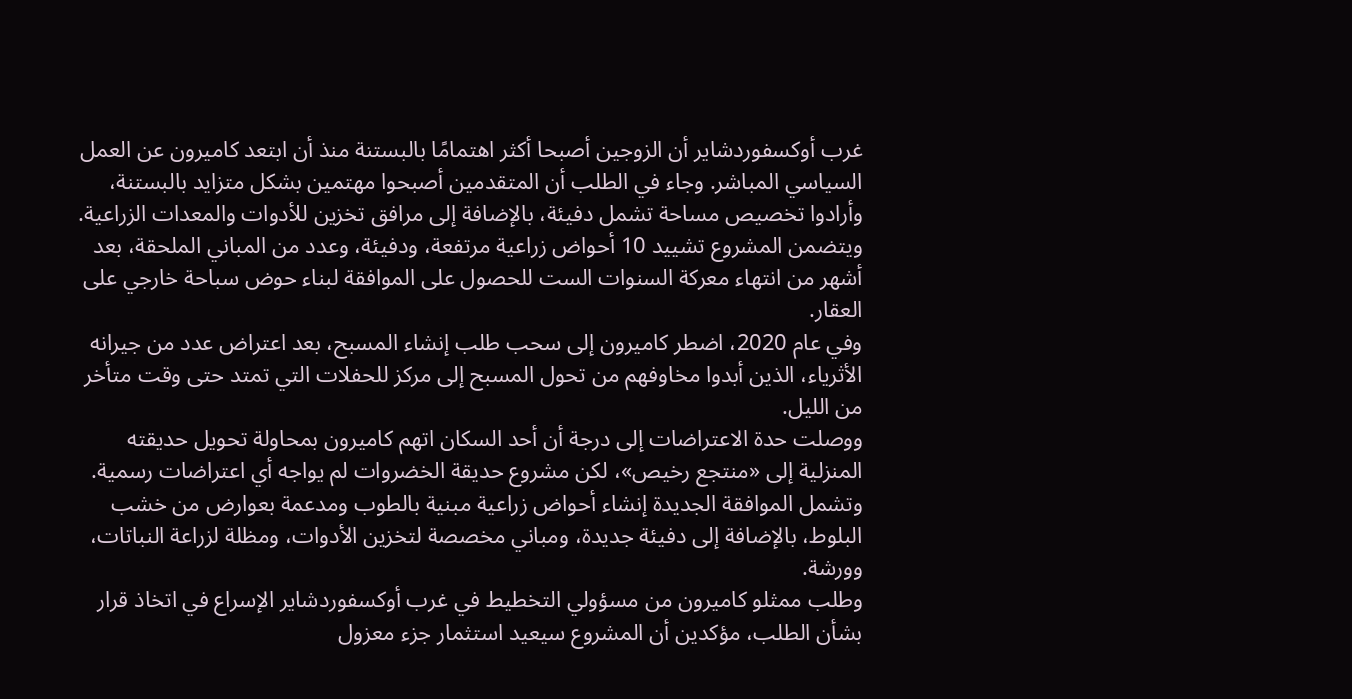غرب أوكسفوردشاير أن الزوجين أصبحا أكثر اهتمامًا بالبستنة منذ أن ابتعد كاميرون عن العمل السياسي المباشر. وجاء في الطلب أن المتقدمين أصبحوا مهتمين بشكل متزايد بالبستنة، وأرادوا تخصيص مساحة تشمل دفيئة، بالإضافة إلى مرافق تخزين للأدوات والمعدات الزراعية.
ويتضمن المشروع تشييد 10 أحواض زراعية مرتفعة، ودفيئة، وعدد من المباني الملحقة، بعد أشهر من انتهاء معركة السنوات الست للحصول على الموافقة لبناء حوض سباحة خارجي على العقار.
وفي عام 2020، اضطر كاميرون إلى سحب طلب إنشاء المسبح، بعد اعتراض عدد من جيرانه الأثرياء، الذين أبدوا مخاوفهم من تحول المسبح إلى مركز للحفلات التي تمتد حتى وقت متأخر من الليل.
ووصلت حدة الاعتراضات إلى درجة أن أحد السكان اتهم كاميرون بمحاولة تحويل حديقته المنزلية إلى «منتجع رخيص»، لكن مشروع حديقة الخضروات لم يواجه أي اعتراضات رسمية.
وتشمل الموافقة الجديدة إنشاء أحواض زراعية مبنية بالطوب ومدعمة بعوارض من خشب البلوط، بالإضافة إلى دفيئة جديدة، ومباني مخصصة لتخزين الأدوات، ومظلة لزراعة النباتات، وورشة.
وطلب ممثلو كاميرون من مسؤولي التخطيط في غرب أوكسفوردشاير الإسراع في اتخاذ قرار بشأن الطلب، مؤكدين أن المشروع سيعيد استثمار جزء معزول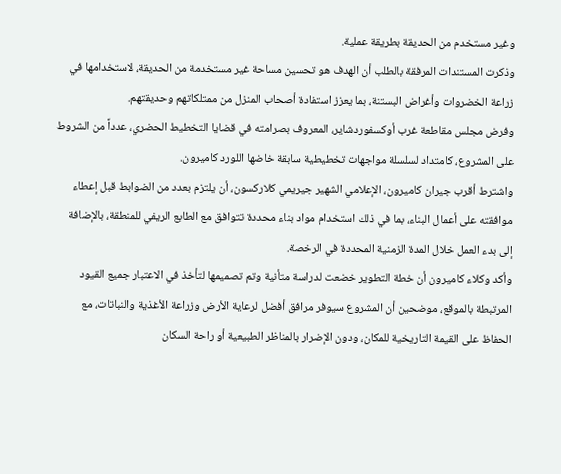وغير مستخدم من الحديقة بطريقة عملية.
وذكرت المستندات المرفقة بالطلب أن الهدف هو تحسين مساحة غير مستخدمة من الحديقة، لاستخدامها في زراعة الخضروات وأغراض البستنة، بما يعزز استفادة أصحاب المنزل من ممتلكاتهم وحديقتهم.
وفرض مجلس مقاطعة غرب أوكسفوردشاير، المعروف بصرامته في قضايا التخطيط الحضري، عدداً من الشروط على المشروع، كامتداد لسلسلة مواجهات تخطيطية سابقة خاضها اللورد كاميرون.
واشترط أقرب جيران كاميرون، الإعلامي الشهير جيريمي كلاركسون، أن يلتزم بعدد من الضوابط قبل إعطاء موافقته على أعمال البناء، بما في ذلك استخدام مواد بناء محددة تتوافق مع الطابع الريفي للمنطقة، بالإضافة إلى بدء العمل خلال المدة الزمنية المحددة في الرخصة.
وأكد وكلاء كاميرون أن خطة التطوير خضعت لدراسة متأنية وتم تصميمها لتأخذ في الاعتبار جميع القيود المرتبطة بالموقع، موضحين أن المشروع سيوفر مرافق أفضل لرعاية الأرض وزراعة الأغذية والنباتات، مع الحفاظ على القيمة التاريخية للمكان، ودون الإضرار بالمناظر الطبيعية أو راحة السكان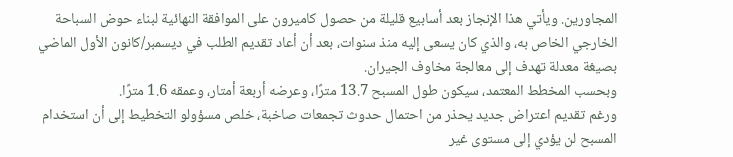المجاورين. ويأتي هذا الإنجاز بعد أسابيع قليلة من حصول كاميرون على الموافقة النهائية لبناء حوض السباحة الخارجي الخاص به، والذي كان يسعى إليه منذ سنوات، بعد أن أعاد تقديم الطلب في ديسمبر/كانون الأول الماضي بصيغة معدلة تهدف إلى معالجة مخاوف الجيران.
وبحسب المخطط المعتمد، سيكون طول المسبح 13.7 مترًا، وعرضه أربعة أمتار، وعمقه 1.6 مترًا.
ورغم تقديم اعتراض جديد يحذر من احتمال حدوث تجمعات صاخبة، خلص مسؤولو التخطيط إلى أن استخدام المسبح لن يؤدي إلى مستوى غير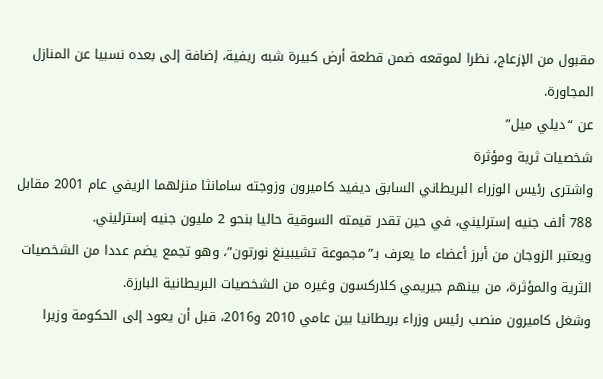مقبول من الإزعاج، نظرا لموقعه ضمن قطعة أرض كبيرة شبه ريفية، إضافة إلى بعده نسبيا عن المنازل المجاورة.
عن “ديلي ميل”
شخصيات ثرية ومؤثرة
واشترى رئيس الوزراء البريطاني السابق ديفيد كاميرون وزوجته سامانثا منزلهما الريفي عام 2001 مقابل 788 ألف جنيه إسترليني، في حين تقدر قيمته السوقية حاليا بنحو 2 مليون جنيه إسترليني.
ويعتبر الزوجان من أبرز أعضاء ما يعرف بـ”مجموعة تشيبينغ نورتون”، وهو تجمع يضم عددا من الشخصيات الثرية والمؤثرة، من بينهم جيريمي كلاركسون وغيره من الشخصيات البريطانية البارزة.
وشغل كاميرون منصب رئيس وزراء بريطانيا بين عامي 2010 و2016، قبل أن يعود إلى الحكومة وزيرا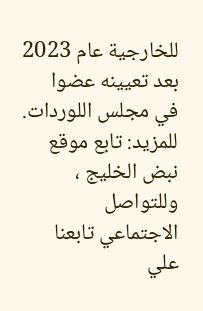للخارجية عام 2023 بعد تعيينه عضوا في مجلس اللوردات.
للمزيد: تابع موقع نبض الخليج ، وللتواصل الاجتماعي تابعنا علي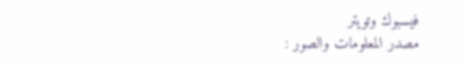فيسبوك وتويتر
مصدر المعلومات والصور :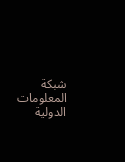شبكة المعلومات الدولية